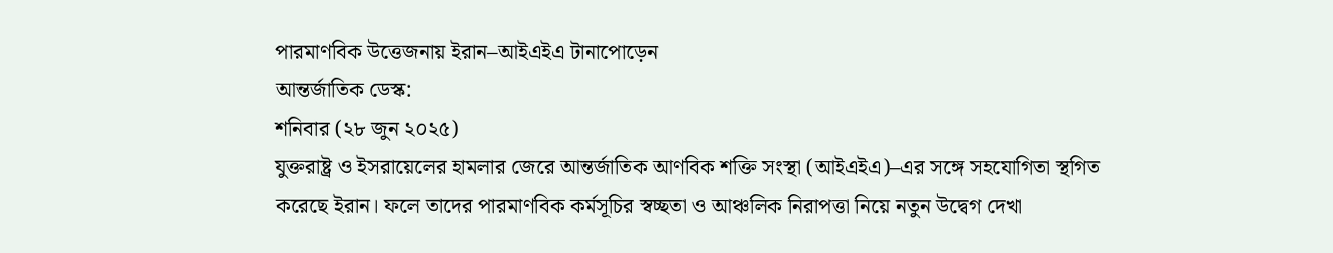পারমাণবিক উত্তেজনায় ইরান–আইএইএ টানাপোড়েন
আন্তর্জাতিক ডেস্ক:
শনিবার (২৮ জুন ২০২৫)
যুক্তরাষ্ট্র ও ইসরায়েলের হামলার জেরে আন্তর্জাতিক আণবিক শক্তি সংস্থা (আইএইএ)–এর সঙ্গে সহযোগিতা স্থগিত করেছে ইরান। ফলে তাদের পারমাণবিক কর্মসূচির স্বচ্ছতা ও আঞ্চলিক নিরাপত্তা নিয়ে নতুন উদ্বেগ দেখা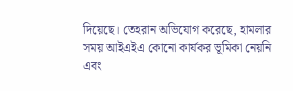দিয়েছে। তেহরান অভিযোগ করেছে, হামলার সময় আইএইএ কোনো কার্যকর ভূমিকা নেয়নি এবং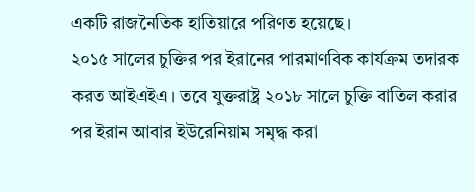একটি রাজনৈতিক হাতিয়ারে পরিণত হয়েছে।
২০১৫ সালের চুক্তির পর ইরানের পারমাণবিক কার্যক্রম তদারক করত আইএইএ। তবে যুক্তরাষ্ট্র ২০১৮ সালে চুক্তি বাতিল করার পর ইরান আবার ইউরেনিয়াম সমৃদ্ধ করা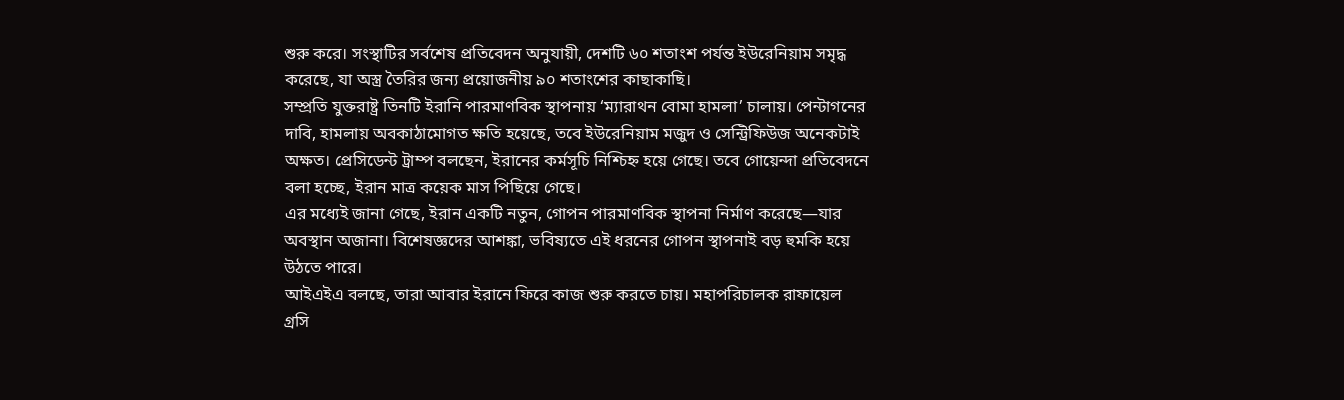শুরু করে। সংস্থাটির সর্বশেষ প্রতিবেদন অনুযায়ী, দেশটি ৬০ শতাংশ পর্যন্ত ইউরেনিয়াম সমৃদ্ধ করেছে, যা অস্ত্র তৈরির জন্য প্রয়োজনীয় ৯০ শতাংশের কাছাকাছি।
সম্প্রতি যুক্তরাষ্ট্র তিনটি ইরানি পারমাণবিক স্থাপনায় ‘ম্যারাথন বোমা হামলা’ চালায়। পেন্টাগনের দাবি, হামলায় অবকাঠামোগত ক্ষতি হয়েছে, তবে ইউরেনিয়াম মজুদ ও সেন্ট্রিফিউজ অনেকটাই অক্ষত। প্রেসিডেন্ট ট্রাম্প বলছেন, ইরানের কর্মসূচি নিশ্চিহ্ন হয়ে গেছে। তবে গোয়েন্দা প্রতিবেদনে বলা হচ্ছে, ইরান মাত্র কয়েক মাস পিছিয়ে গেছে।
এর মধ্যেই জানা গেছে, ইরান একটি নতুন, গোপন পারমাণবিক স্থাপনা নির্মাণ করেছে—যার অবস্থান অজানা। বিশেষজ্ঞদের আশঙ্কা, ভবিষ্যতে এই ধরনের গোপন স্থাপনাই বড় হুমকি হয়ে উঠতে পারে।
আইএইএ বলছে, তারা আবার ইরানে ফিরে কাজ শুরু করতে চায়। মহাপরিচালক রাফায়েল গ্রসি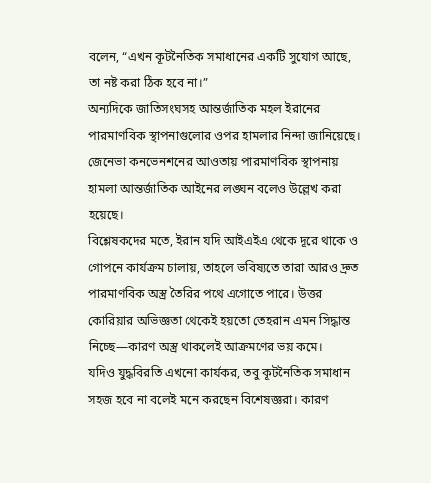বলেন, “এখন কূটনৈতিক সমাধানের একটি সুযোগ আছে, তা নষ্ট করা ঠিক হবে না।”
অন্যদিকে জাতিসংঘসহ আন্তর্জাতিক মহল ইরানের পারমাণবিক স্থাপনাগুলোর ওপর হামলার নিন্দা জানিয়েছে। জেনেভা কনভেনশনের আওতায় পারমাণবিক স্থাপনায় হামলা আন্তর্জাতিক আইনের লঙ্ঘন বলেও উল্লেখ করা হয়েছে।
বিশ্লেষকদের মতে, ইরান যদি আইএইএ থেকে দূরে থাকে ও গোপনে কার্যক্রম চালায়, তাহলে ভবিষ্যতে তারা আরও দ্রুত পারমাণবিক অস্ত্র তৈরির পথে এগোতে পারে। উত্তর কোরিয়ার অভিজ্ঞতা থেকেই হয়তো তেহরান এমন সিদ্ধান্ত নিচ্ছে—কারণ অস্ত্র থাকলেই আক্রমণের ভয় কমে।
যদিও যুদ্ধবিরতি এখনো কার্যকর, তবু কূটনৈতিক সমাধান সহজ হবে না বলেই মনে করছেন বিশেষজ্ঞরা। কারণ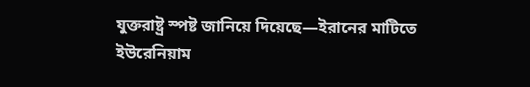যুক্তরাষ্ট্র স্পষ্ট জানিয়ে দিয়েছে—ইরানের মাটিতে ইউরেনিয়াম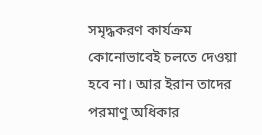সমৃদ্ধকরণ কার্যক্রম কোনোভাবেই চলতে দেওয়া হবে না। আর ইরান তাদের পরমাণু অধিকার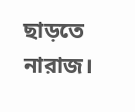ছাড়তে নারাজ।